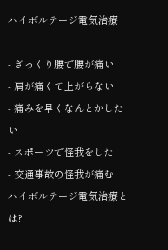ハイボルテージ電気治療

- ぎっくり腰で腰が痛い
- 肩が痛くて上がらない
- 痛みを早くなんとかしたい
- スポーツで怪我をした
- 交通事故の怪我が痛む
ハイボルテージ電気治療とは?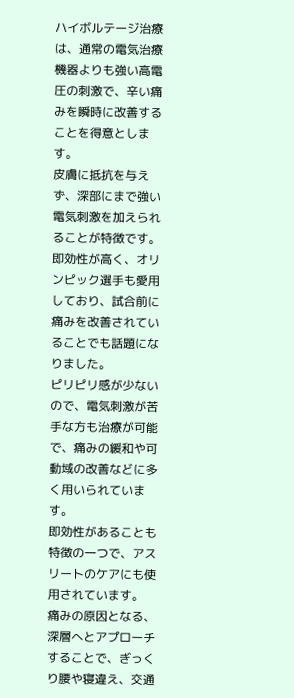ハイボルテージ治療は、通常の電気治療機器よりも強い高電圧の刺激で、辛い痛みを瞬時に改善することを得意とします。
皮膚に抵抗を与えず、深部にまで強い電気刺激を加えられることが特徴です。
即効性が高く、オリンピック選手も愛用しており、試合前に痛みを改善されていることでも話題になりました。
ピリピリ感が少ないので、電気刺激が苦手な方も治療が可能で、痛みの緩和や可動域の改善などに多く用いられています。
即効性があることも特徴の一つで、アスリートのケアにも使用されています。
痛みの原因となる、深層へとアプローチすることで、ぎっくり腰や寝違え、交通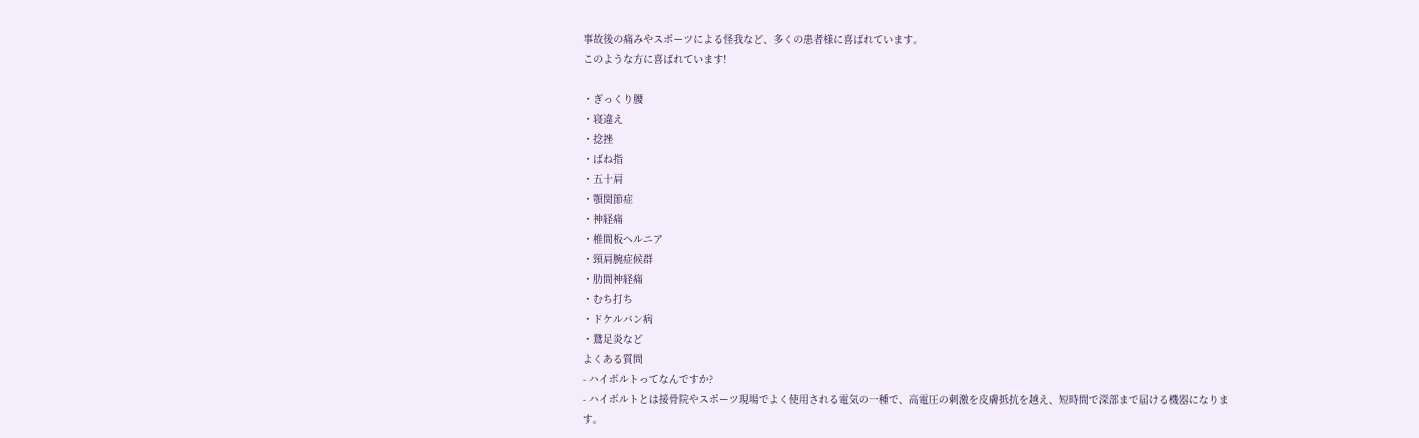事故後の痛みやスポーツによる怪我など、多くの患者様に喜ばれています。
このような方に喜ばれています!

・ぎっくり腰
・寝違え
・捻挫
・ばね指
・五十肩
・顎関節症
・神経痛
・椎間板ヘルニア
・頸肩腕症候群
・肋間神経痛
・むち打ち
・ドケルバン病
・鵞足炎など
よくある質問
- ハイボルトってなんですか?
- ハイボルトとは接骨院やスポーツ現場でよく使用される電気の一種で、高電圧の刺激を皮膚抵抗を越え、短時間で深部まで届ける機器になります。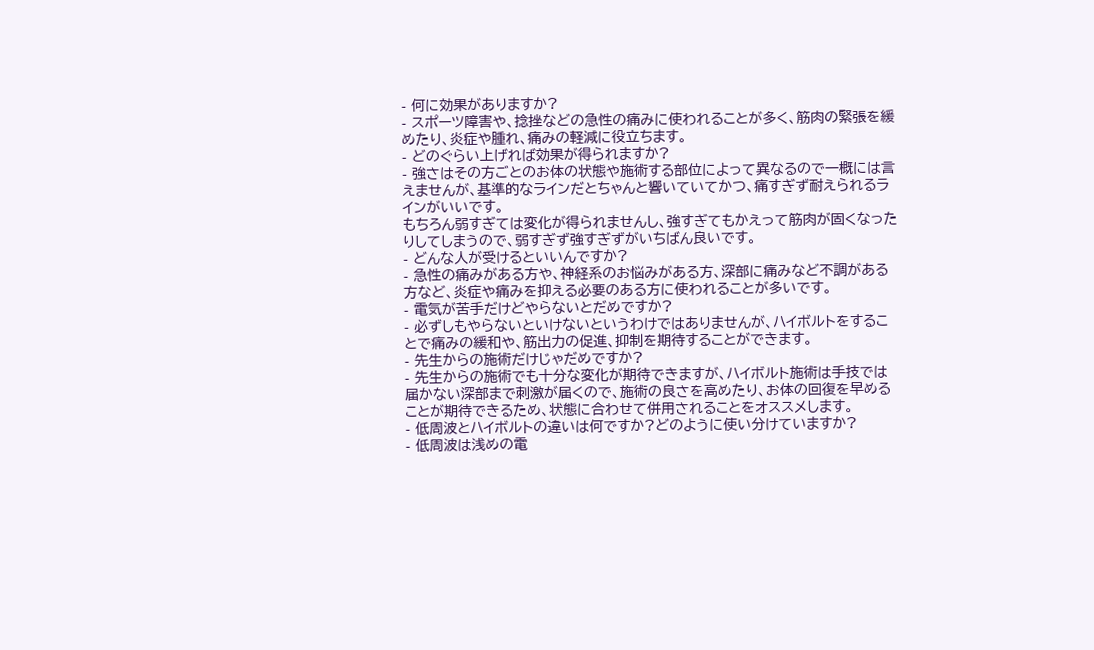- 何に効果がありますか?
- スポーツ障害や、捻挫などの急性の痛みに使われることが多く、筋肉の緊張を緩めたり、炎症や腫れ、痛みの軽減に役立ちます。
- どのぐらい上げれば効果が得られますか?
- 強さはその方ごとのお体の状態や施術する部位によって異なるので一概には言えませんが、基準的なラインだとちゃんと響いていてかつ、痛すぎず耐えられるラインがいいです。
もちろん弱すぎては変化が得られませんし、強すぎてもかえって筋肉が固くなったりしてしまうので、弱すぎず強すぎずがいちばん良いです。
- どんな人が受けるといいんですか?
- 急性の痛みがある方や、神経系のお悩みがある方、深部に痛みなど不調がある方など、炎症や痛みを抑える必要のある方に使われることが多いです。
- 電気が苦手だけどやらないとだめですか?
- 必ずしもやらないといけないというわけではありませんが、ハイボルトをすることで痛みの緩和や、筋出力の促進、抑制を期待することができます。
- 先生からの施術だけじゃだめですか?
- 先生からの施術でも十分な変化が期待できますが、ハイボルト施術は手技では届かない深部まで刺激が届くので、施術の良さを高めたり、お体の回復を早めることが期待できるため、状態に合わせて併用されることをオススメします。
- 低周波とハイボルトの違いは何ですか?どのように使い分けていますか?
- 低周波は浅めの電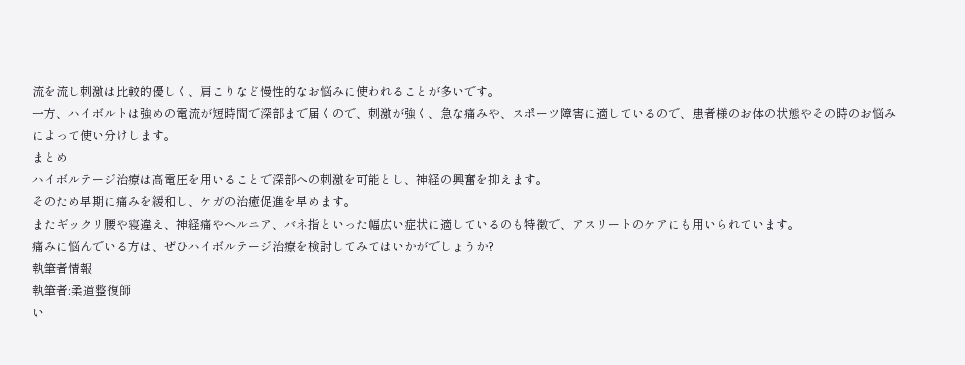流を流し刺激は比較的優しく、肩こりなど慢性的なお悩みに使われることが多いです。
一方、ハイボルトは強めの電流が短時間で深部まで届くので、刺激が強く、急な痛みや、スポーツ障害に適しているので、患者様のお体の状態やその時のお悩みによって使い分けします。
まとめ
ハイボルテージ治療は高電圧を用いることで深部への刺激を可能とし、神経の興奮を抑えます。
そのため早期に痛みを緩和し、ケガの治癒促進を早めます。
またギックリ腰や寝違え、神経痛やヘルニア、バネ指といった幅広い症状に適しているのも特徴で、アスリートのケアにも用いられています。
痛みに悩んでいる方は、ぜひハイボルテージ治療を検討してみてはいかがでしょうか?
執筆者情報
執筆者:柔道整復師
い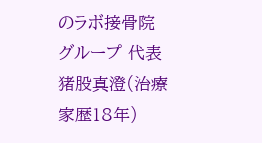のラボ接骨院グループ 代表
猪股真澄(治療家歴18年)